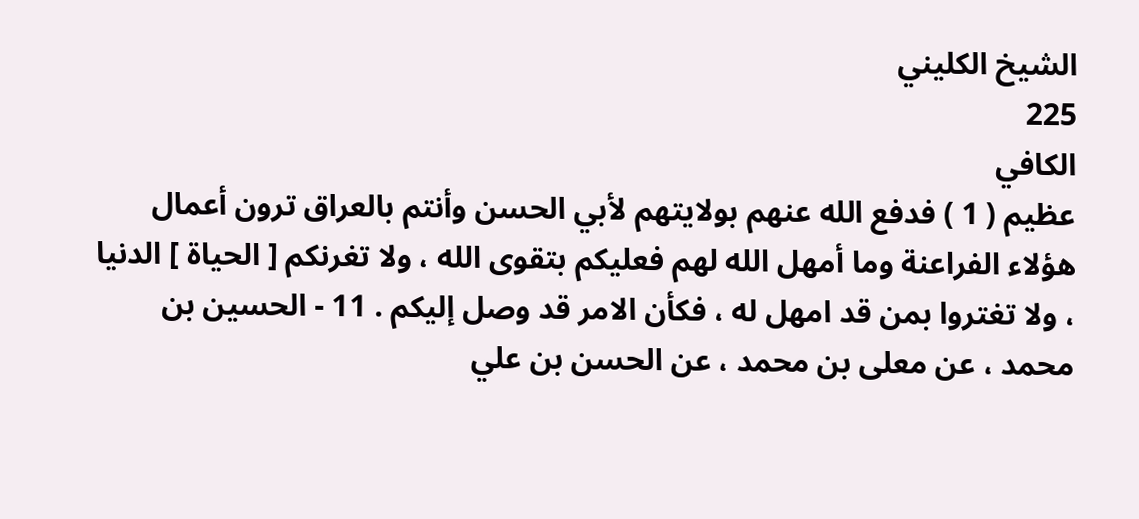الشيخ الكليني
225
الكافي
عظيم ( 1 ) فدفع الله عنهم بولايتهم لأبي الحسن وأنتم بالعراق ترون أعمال هؤلاء الفراعنة وما أمهل الله لهم فعليكم بتقوى الله ، ولا تغرنكم [ الحياة ] الدنيا ، ولا تغتروا بمن قد امهل له ، فكأن الامر قد وصل إليكم . 11 - الحسين بن محمد ، عن معلى بن محمد ، عن الحسن بن علي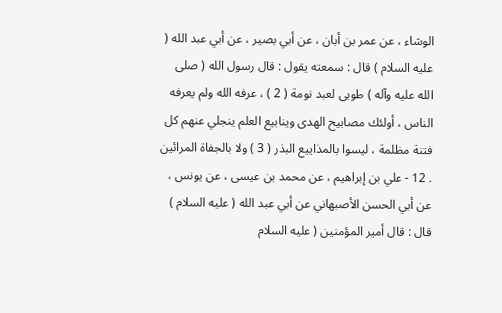الوشاء ، عن عمر بن أبان ، عن أبي بصير ، عن أبي عبد الله ( عليه السلام ) قال : سمعته يقول : قال رسول الله ( صلى الله عليه وآله ) طوبى لعبد نومة ( 2 ) ، عرفه الله ولم يعرفه الناس ، أولئك مصابيح الهدى وينابيع العلم ينجلي عنهم كل فتنة مظلمة ، ليسوا بالمذاييع البذر ( 3 ) ولا بالجفاة المرائين . 12 - علي بن إبراهيم ، عن محمد بن عيسى ، عن يونس ، عن أبي الحسن الأصبهاني عن أبي عبد الله ( عليه السلام ) قال : قال أمير المؤمنين ( عليه السلام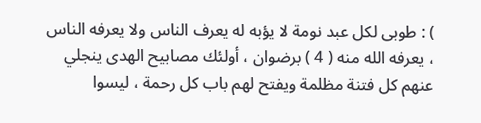) : طوبى لكل عبد نومة لا يؤبه له يعرف الناس ولا يعرفه الناس ، يعرفه الله منه ( 4 ) برضوان ، أولئك مصابيح الهدى ينجلي عنهم كل فتنة مظلمة ويفتح لهم باب كل رحمة ، ليسوا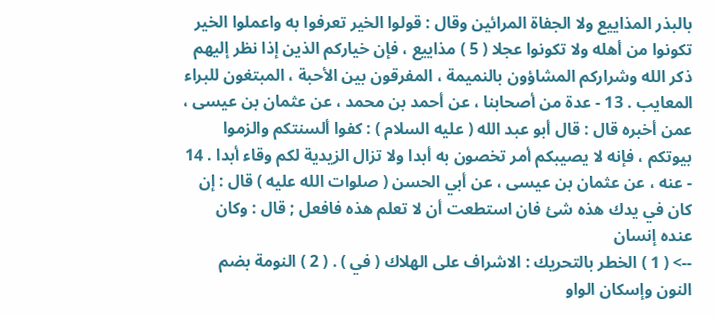بالبذر المذاييع ولا الجفاة المرائين وقال : قولوا الخير تعرفوا به واعملوا الخير تكونوا من أهله ولا تكونوا عجلا ( 5 ) مذاييع ، فإن خياركم الذين إذا نظر إليهم ذكر الله وشراركم المشاؤون بالنميمة ، المفرقون بين الأحبة ، المبتغون للبراء المعايب . 13 - عدة من أصحابنا ، عن أحمد بن محمد ، عن عثمان بن عيسى ، عمن أخبره قال : قال أبو عبد الله ( عليه السلام ) : كفوا ألسنتكم والزموا بيوتكم ، فإنه لا يصيبكم أمر تخصون به أبدا ولا تزال الزيدية لكم وقاء أبدا . 14 - عنه ، عن عثمان بن عيسى ، عن أبي الحسن ( صلوات الله عليه ) قال : إن كان في يدك هذه شئ فان استطعت أن لا تعلم هذه فافعل ; قال : وكان عنده إنسان
--> ( 1 ) الخطر بالتحريك : الاشراف على الهلاك ( في ) . ( 2 ) النومة بضم النون وإسكان الواو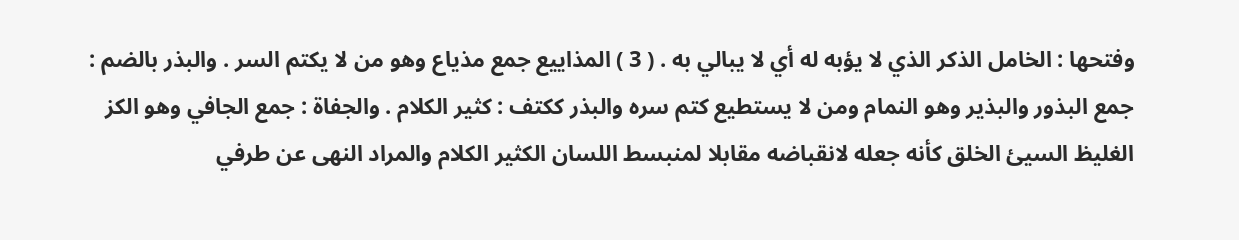وفتحها : الخامل الذكر الذي لا يؤبه له أي لا يبالي به . ( 3 ) المذاييع جمع مذياع وهو من لا يكتم السر . والبذر بالضم : جمع البذور والبذير وهو النمام ومن لا يستطيع كتم سره والبذر ككتف : كثير الكلام . والجفاة : جمع الجافي وهو الكز الغليظ السيئ الخلق كأنه جعله لانقباضه مقابلا لمنبسط اللسان الكثير الكلام والمراد النهى عن طرفي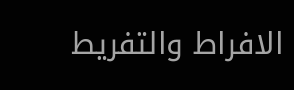الافراط والتفريط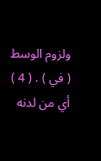ولزوم الوسط ( في ) . ( 4 ) أي من لدنه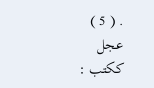. ( 5 ) عجل ككتب :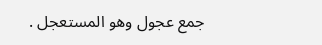جمع عجول وهو المستعجل .